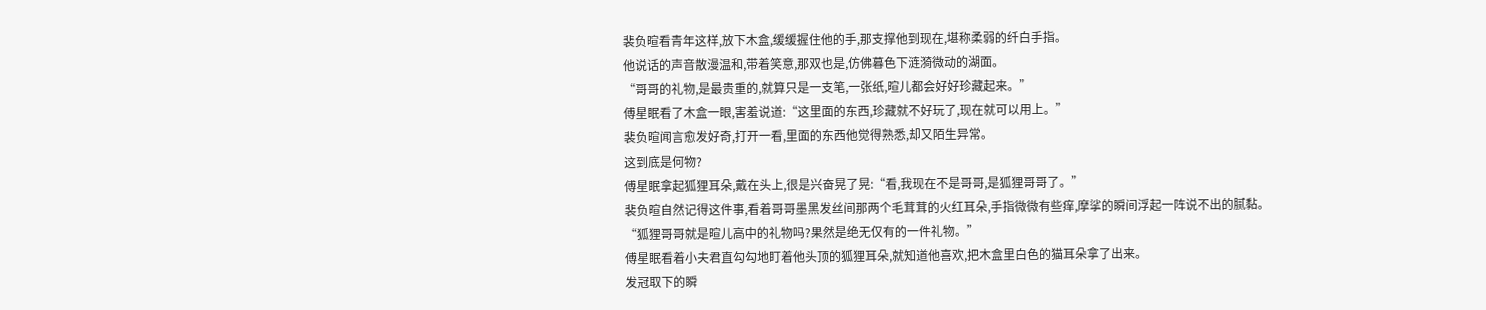裴负暄看青年这样,放下木盒,缓缓握住他的手,那支撑他到现在,堪称柔弱的纤白手指。
他说话的声音散漫温和,带着笑意,那双也是,仿佛暮色下涟漪微动的湖面。
“哥哥的礼物,是最贵重的,就算只是一支笔,一张纸,暄儿都会好好珍藏起来。”
傅星眠看了木盒一眼,害羞说道:“这里面的东西,珍藏就不好玩了,现在就可以用上。”
裴负暄闻言愈发好奇,打开一看,里面的东西他觉得熟悉,却又陌生异常。
这到底是何物?
傅星眠拿起狐狸耳朵,戴在头上,很是兴奋晃了晃:“看,我现在不是哥哥,是狐狸哥哥了。”
裴负暄自然记得这件事,看着哥哥墨黑发丝间那两个毛茸茸的火红耳朵,手指微微有些痒,摩挲的瞬间浮起一阵说不出的腻黏。
“狐狸哥哥就是暄儿高中的礼物吗?果然是绝无仅有的一件礼物。”
傅星眠看着小夫君直勾勾地盯着他头顶的狐狸耳朵,就知道他喜欢,把木盒里白色的猫耳朵拿了出来。
发冠取下的瞬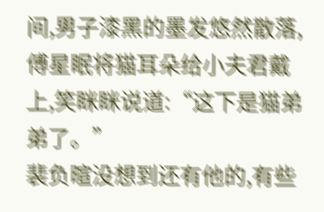间,男子漆黑的墨发悠然散落,傅星眠将猫耳朵给小夫君戴上,笑眯眯说道:“这下是猫弟弟了。”
裴负暄没想到还有他的,有些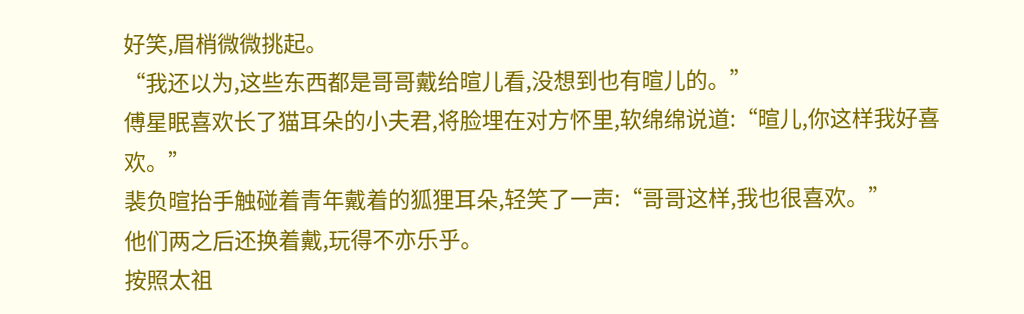好笑,眉梢微微挑起。
“我还以为,这些东西都是哥哥戴给暄儿看,没想到也有暄儿的。”
傅星眠喜欢长了猫耳朵的小夫君,将脸埋在对方怀里,软绵绵说道:“暄儿,你这样我好喜欢。”
裴负暄抬手触碰着青年戴着的狐狸耳朵,轻笑了一声:“哥哥这样,我也很喜欢。”
他们两之后还换着戴,玩得不亦乐乎。
按照太祖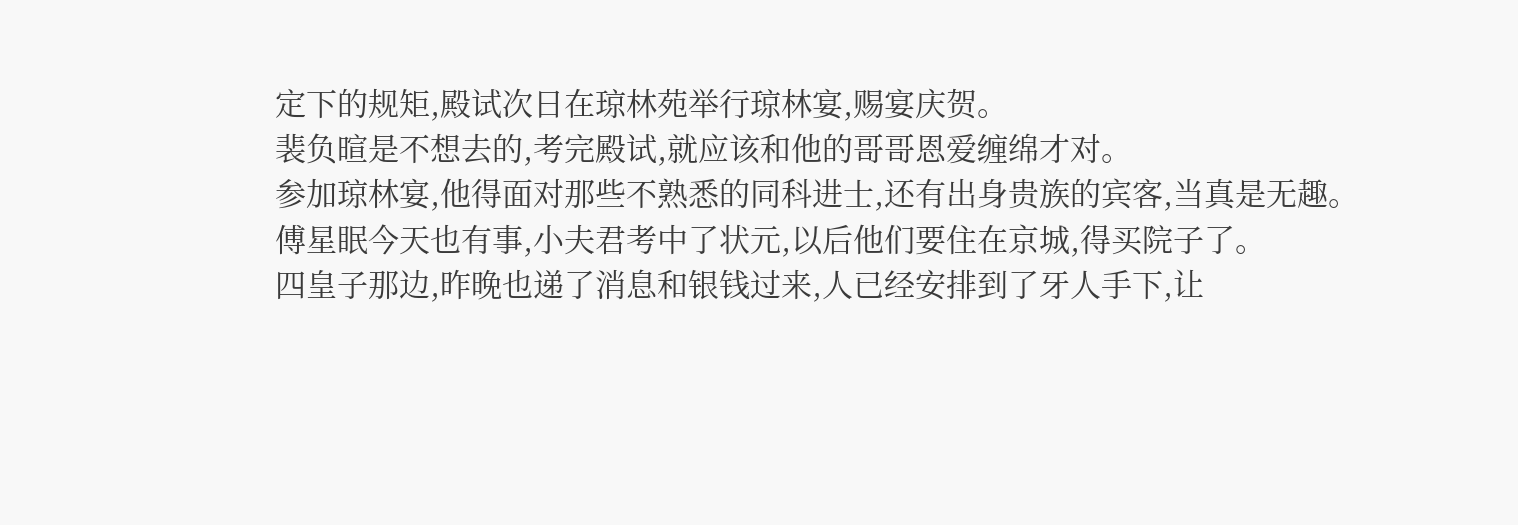定下的规矩,殿试次日在琼林苑举行琼林宴,赐宴庆贺。
裴负暄是不想去的,考完殿试,就应该和他的哥哥恩爱缠绵才对。
参加琼林宴,他得面对那些不熟悉的同科进士,还有出身贵族的宾客,当真是无趣。
傅星眠今天也有事,小夫君考中了状元,以后他们要住在京城,得买院子了。
四皇子那边,昨晚也递了消息和银钱过来,人已经安排到了牙人手下,让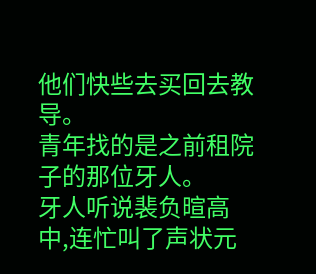他们快些去买回去教导。
青年找的是之前租院子的那位牙人。
牙人听说裴负暄高中,连忙叫了声状元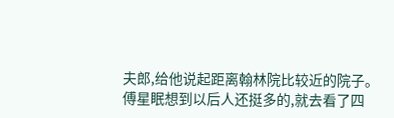夫郎,给他说起距离翰林院比较近的院子。
傅星眠想到以后人还挺多的,就去看了四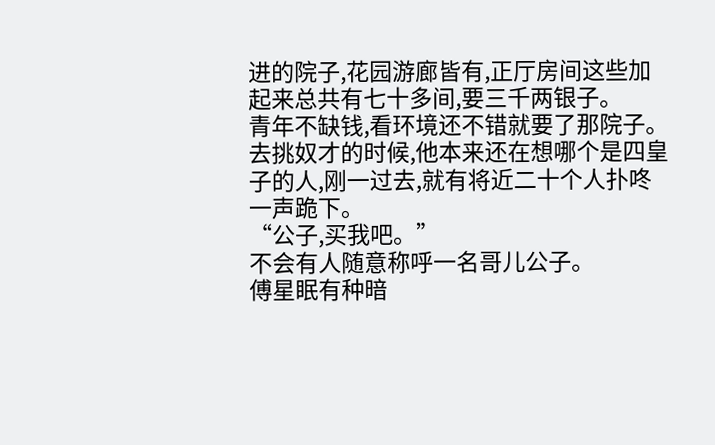进的院子,花园游廊皆有,正厅房间这些加起来总共有七十多间,要三千两银子。
青年不缺钱,看环境还不错就要了那院子。
去挑奴才的时候,他本来还在想哪个是四皇子的人,刚一过去,就有将近二十个人扑咚一声跪下。
“公子,买我吧。”
不会有人随意称呼一名哥儿公子。
傅星眠有种暗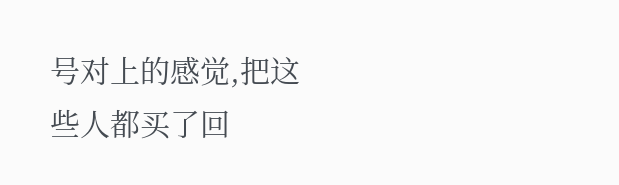号对上的感觉,把这些人都买了回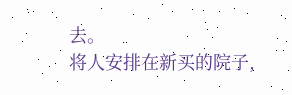去。
将人安排在新买的院子,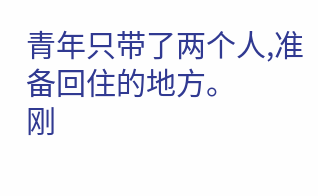青年只带了两个人,准备回住的地方。
刚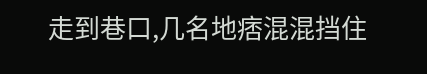走到巷口,几名地痞混混挡住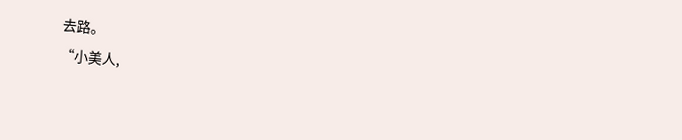去路。
“小美人,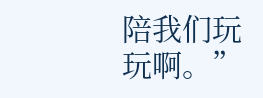陪我们玩玩啊。”